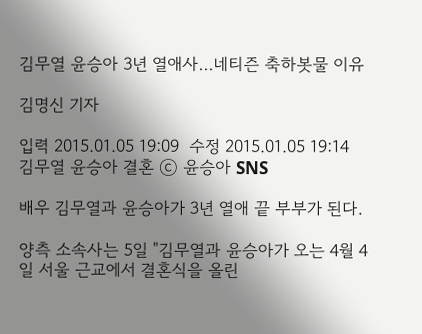김무열 윤승아 3년 열애사…네티즌 축하봇물 이유

김명신 기자

입력 2015.01.05 19:09  수정 2015.01.05 19:14
김무열 윤승아 결혼 ⓒ 윤승아 SNS

배우 김무열과 윤승아가 3년 열애 끝 부부가 된다.

양측 소속사는 5일 "김무열과 윤승아가 오는 4월 4일 서울 근교에서 결혼식을 올린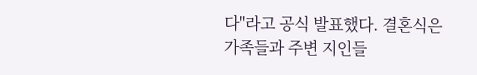다"라고 공식 발표했다. 결혼식은 가족들과 주변 지인들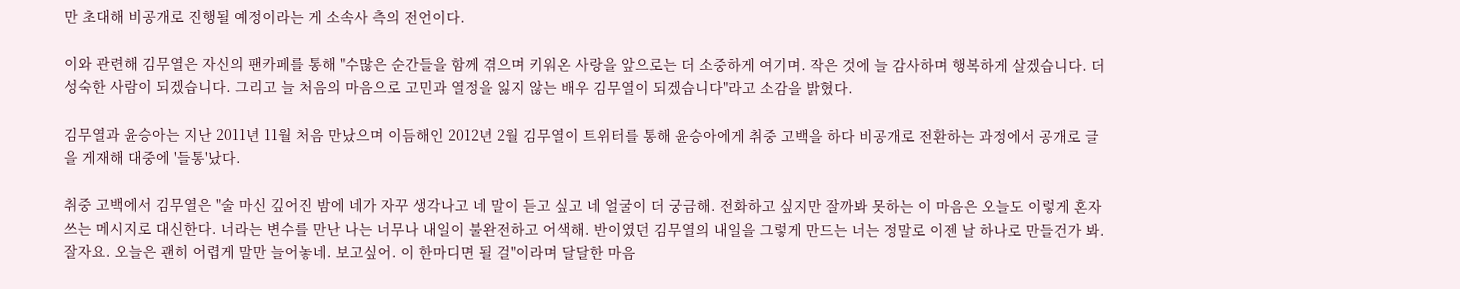만 초대해 비공개로 진행될 예정이라는 게 소속사 측의 전언이다.

이와 관련해 김무열은 자신의 팬카페를 통해 "수많은 순간들을 함께 겪으며 키워온 사랑을 앞으로는 더 소중하게 여기며. 작은 것에 늘 감사하며 행복하게 살겠습니다. 더 성숙한 사람이 되겠습니다. 그리고 늘 처음의 마음으로 고민과 열정을 잃지 않는 배우 김무열이 되겠습니다"라고 소감을 밝혔다.

김무열과 윤승아는 지난 2011년 11월 처음 만났으며 이듬해인 2012년 2월 김무열이 트위터를 통해 윤승아에게 취중 고백을 하다 비공개로 전환하는 과정에서 공개로 글을 게재해 대중에 '들통'났다.

취중 고백에서 김무열은 "술 마신 깊어진 밤에 네가 자꾸 생각나고 네 말이 듣고 싶고 네 얼굴이 더 궁금해. 전화하고 싶지만 잘까봐 못하는 이 마음은 오늘도 이렇게 혼자 쓰는 메시지로 대신한다. 너라는 변수를 만난 나는 너무나 내일이 불완전하고 어색해. 반이였던 김무열의 내일을 그렇게 만드는 너는 정말로 이젠 날 하나로 만들건가 봐. 잘자요. 오늘은 괜히 어렵게 말만 늘어놓네. 보고싶어. 이 한마디면 될 걸"이라며 달달한 마음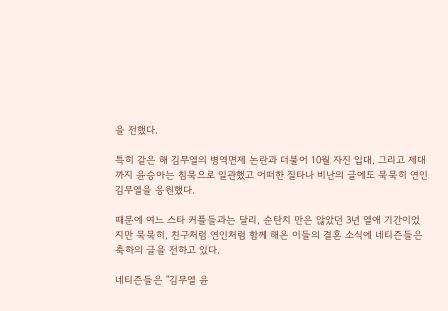을 전했다.

특히 같은 해 김무열의 병역면제 논란과 더불어 10월 자진 입대, 그리고 제대까지 윤승아는 침묵으로 일관했고 어떠한 질타나 비난의 글에도 묵묵히 연인 김무열을 응원했다.

때문에 여느 스타 커플들과는 달리, 순탄치 만은 않았던 3년 열애 기간이었지만 묵묵히, 친구처럼 연인처럼 함께 해온 이들의 결혼 소식에 네티즌들은 축하의 글을 전하고 있다.

네티즌들은 "김무열 윤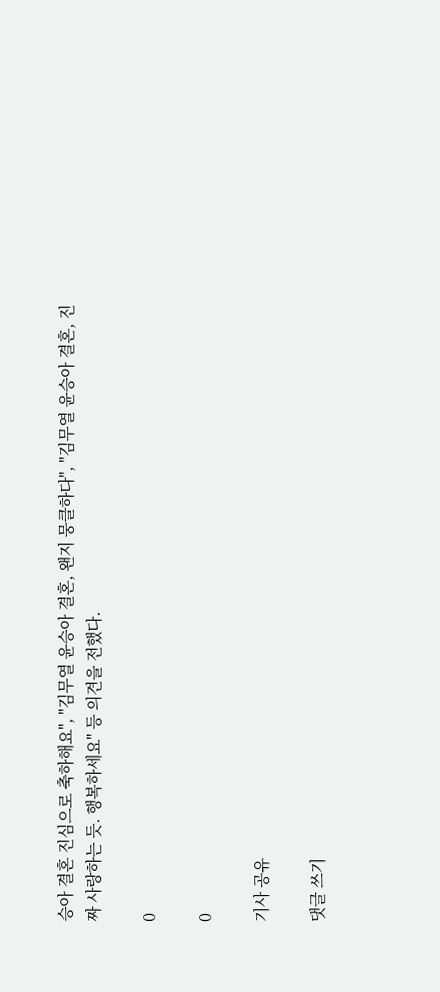승아 결혼 진심으로 축하해요", "김무열 윤승아 결혼, 왠지 뭉클하다", "김무열 윤승아 결혼, 진짜 사랑하는 듯. 행복하세요" 등 의견을 전했다.

0

0

기사 공유

댓글 쓰기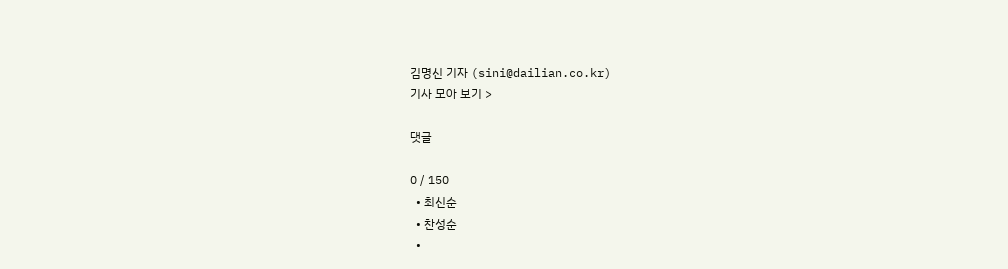김명신 기자 (sini@dailian.co.kr)
기사 모아 보기 >

댓글

0 / 150
  • 최신순
  • 찬성순
  •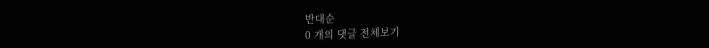반대순
0 개의 댓글 전체보기